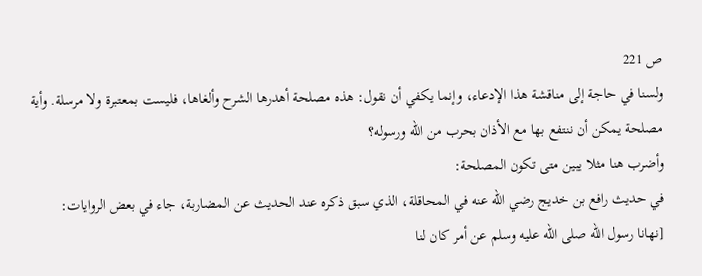ص 221
ولسنا في حاجة إلى مناقشة هذا الإدعاء، وإنما يكفي أن نقول: هذه مصلحة أهدرها الشرح وألغاها، فليست بمعتبرة ولا مرسلة. وأية مصلحة يمكن أن ننتفع بها مع الأذان بحرب من الله ورسوله؟
وأضرب هنا مثلا يبين متى تكون المصلحة:
في حديث رافع بن خديج رضي الله عنه في المحاقلة، الذي سبق ذكره عند الحديث عن المضاربة، جاء في بعض الروايات:
[نهانا رسول الله صلى الله عليه وسلم عن أمر كان لنا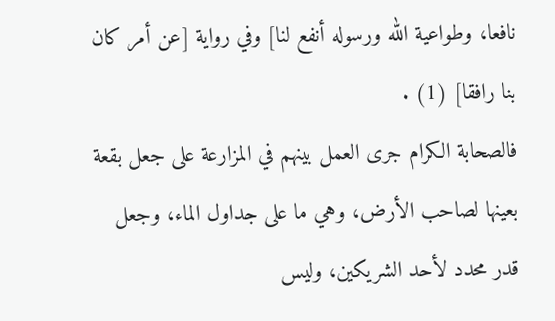نافعا، وطواعية الله ورسوله أنفع لنا] وفي رواية [عن أمر كان بنا رافقا] (1) .
فالصحابة الكرام جرى العمل بينهم في المزارعة على جعل بقعة بعينها لصاحب الأرض، وهي ما على جداول الماء، وجعل قدر محدد لأحد الشريكين، وليس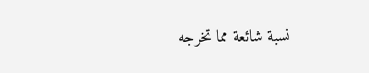نسبة شائعة مما تخرجه